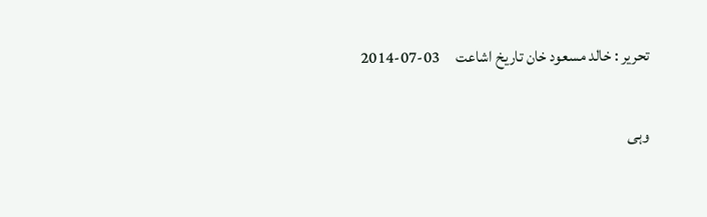تحریر : خالد مسعود خان تاریخ اشاعت     03-07-2014

وہی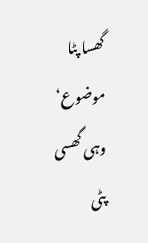گھسا پٹا موضوع‘ وہی گھسی پٹی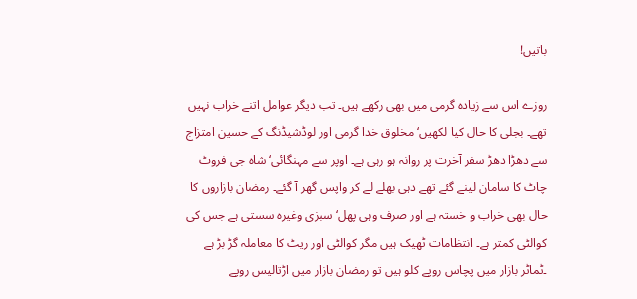باتیں!

روزے اس سے زیادہ گرمی میں بھی رکھے ہیں۔ تب دیگر عوامل اتنے خراب نہیں تھے۔ بجلی کا حال کیا لکھیں‘ مخلوق خدا گرمی اور لوڈشیڈنگ کے حسین امتزاج سے دھڑا دھڑ سفر آخرت پر روانہ ہو رہی ہے۔ اوپر سے مہنگائی‘ شاہ جی فروٹ چاٹ کا سامان لینے گئے تھے دہی بھلے لے کر واپس گھر آ گئے۔ رمضان بازاروں کا حال بھی خراب و خستہ ہے اور صرف وہی پھل‘ سبزی وغیرہ سستی ہے جس کی کوالٹی کمتر ہے۔ انتظامات ٹھیک ہیں مگر کوالٹی اور ریٹ کا معاملہ گڑ بڑ ہے ۔ٹماٹر بازار میں پچاس روپے کلو ہیں تو رمضان بازار میں اڑتالیس روپے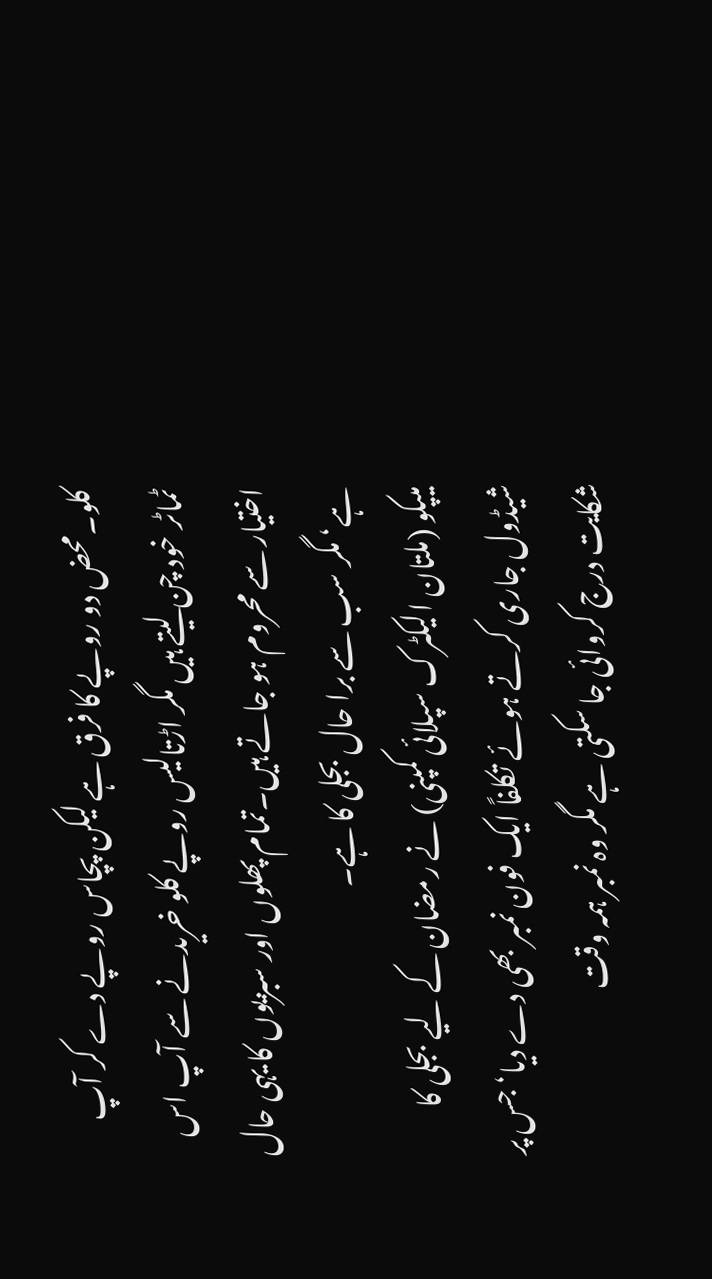کلو۔محض دو روپے کا فرق ہے لیکن پچاس روپے دے کر آپ ٹماٹر خود چن لیتے ہیں مگر اڑتالیس روپے کلو خریدنے سے آپ اس اختیار سے محروم ہو جاتے ہیں۔تمام پھلوں اور سبزیوں کا یہی حال ہے‘ مگر سب سے برا حال بجلی کا ہے۔
میپکو (ملتان الیکٹرک سپلائی کمپنی) نے رمضان کے لیے بجلی کا شیڈول جاری کرتے ہوئے تکلفاً ایک فون نمبر بھی دے دیا‘ جس پر شکایت درج کروائی جا سکتی ہے مگر وہ نمبر ہمہ وقت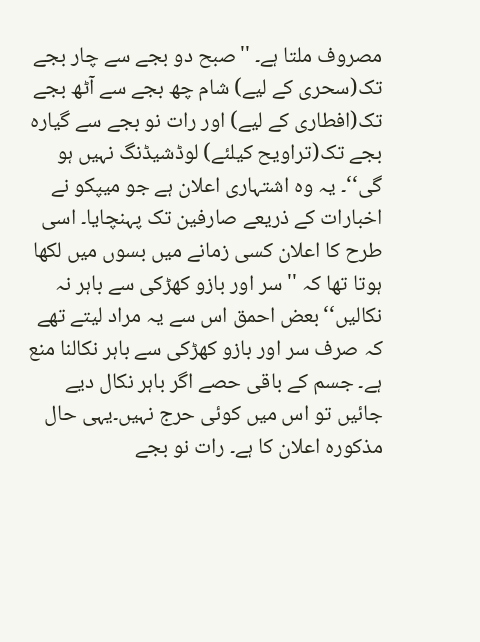مصروف ملتا ہے۔ ''صبح دو بجے سے چار بجے تک(سحری کے لیے) شام چھ بجے سے آٹھ بجے تک(افطاری کے لیے) اور رات نو بجے سے گیارہ بجے تک(تراویح کیلئے) لوڈشیڈنگ نہیں ہو گی‘‘۔ یہ وہ اشتہاری اعلان ہے جو میپکو نے اخبارات کے ذریعے صارفین تک پہنچایا۔ اسی طرح کا اعلان کسی زمانے میں بسوں میں لکھا ہوتا تھا کہ ''سر اور بازو کھڑکی سے باہر نہ نکالیں‘‘بعض احمق اس سے یہ مراد لیتے تھے کہ صرف سر اور بازو کھڑکی سے باہر نکالنا منع ہے۔ جسم کے باقی حصے اگر باہر نکال دیے جائیں تو اس میں کوئی حرج نہیں۔یہی حال مذکورہ اعلان کا ہے۔ رات نو بجے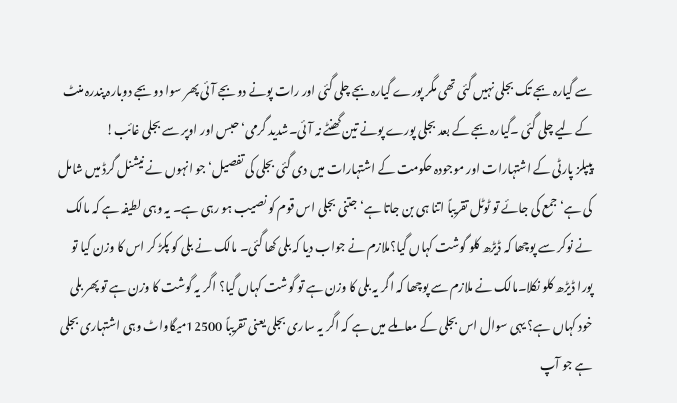سے گیارہ بجے تک بجلی نہیں گئی تھی مگر پورے گیارہ بجے چلی گئی اور رات پونے دو بجے آئی پھر سوا دو بجے دوبارہ پندرہ منٹ کے لیے چلی گئی ۔گیارہ بجے کے بعد بجلی پورے پونے تین گھنٹے نہ آئی۔شدید گرمی‘حبس اور اوپر سے بجلی غائب!
پیپلز پارٹی کے اشتہارات اور موجودہ حکومت کے اشتہارات میں دی گئی بجلی کی تفصیل‘ جو انہوں نے نیشنل گرڈ میں شامل کی ہے‘ جمع کی جائے تو ٹوٹل تقریباً اتنا ہی بن جاتا ہے‘ جتنی بجلی اس قوم کو نصیب ہو رہی ہے۔ یہ وہی لطیفہ ہے کہ مالک نے نوکر سے پوچھا کہ ڈیڑھ کلو گوشت کہاں گیا؟ملازم نے جواب دیا کہ بلی کھا گئی۔ مالک نے بلی کو پکڑ کر اس کا وزن کیا تو پورا ڈیڑھ کلو نکلا۔مالک نے ملازم سے پوچھا کہ اگر یہ بلی کا وزن ہے تو گوشت کہاں گیا؟ اگر یہ گوشت کا وزن ہے تو پھر بلی خود کہاں ہے؟ یہی سوال اس بجلی کے معاملے میں ہے کہ اگر یہ ساری بجلی یعنی تقریباً 12500میگاواٹ وہی اشتہاری بجلی ہے جو آپ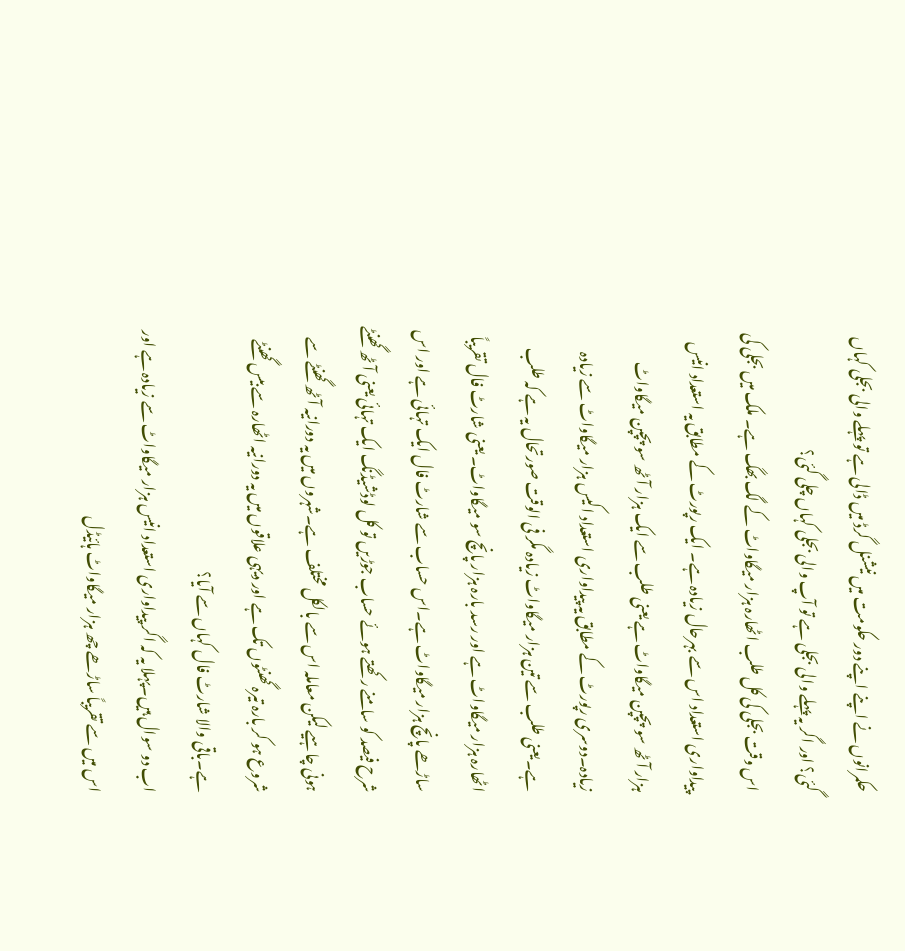حکمرانوں نے اپنے اپنے دور حکومت میں نیشنل گرڈ میں ڈالی ہے تو پہلے والی بجلی کہاں گئی؟ اور اگر یہ پہلے والی بجلی ہے تو آپ والی بجلی کہاں چلی گئی؟
اس وقت بجلی کی کل طلب اٹھارہ ہزار میگاواٹ کے لگ بھگ ہے۔ ملک میں بجلی کی پیداواری استعداد اس سے بہرحال زیادہ ہے۔ ایک رپورٹ کے مطابق یہ استعداد انیس ہزار آٹھ سو پچپن میگاواٹ ہے یعنی طلب سے ایک ہزار آٹھ سو پچپن میگاواٹ زیادہ۔دوسری رپورٹ کے مطابق یہ پیداواری استعداد اکیس ہزار میگاواٹ سے زیادہ ہے۔یعنی طلب سے تین ہزار میگاواٹ زیادہ مگر فی الوقت صورتحال یہ ہے کہ طلب اٹھارہ ہزار میگاواٹ ہے اور رسد بارہ ہزار پانچ سو میگاواٹ۔ یعنی شارٹ فال تقریباً ساڑھے پانچ ہزار میگاواٹ ہے۔اس حساب سے شارٹ فال ایک تہائی ہے اور اس شرح فیصد کو سامنے رکھتے ہوئے حساب جوڑیں تو کل لوڈشیڈنگ ایک تہائی یعنی آٹھ گھنٹے ہونی چاہیے لیکن معاملہ اس سے بالکل مختلف ہے۔شہروں میں یہ دورانیہ آٹھ گھنٹے سے شروع ہو کر بارہ تیرہ گھنٹوں تک ہے اور دیہی علاقوں میں یہ دورانیہ اٹھارہ سے بیس گھنٹے ہے۔باقی والا شارٹ فال کہاں سے آیا؟
اب دو سوال ہیں۔پہلا یہ کہ اگر پیداواری استعداد انیس ہزار میگاواٹ سے زیادہ ہے اور اس میں سے تقریباً ساڑھے چھ ہزار میگاواٹ ہائیڈل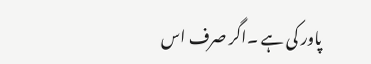پاور کی ہے ۔اگر صرف اس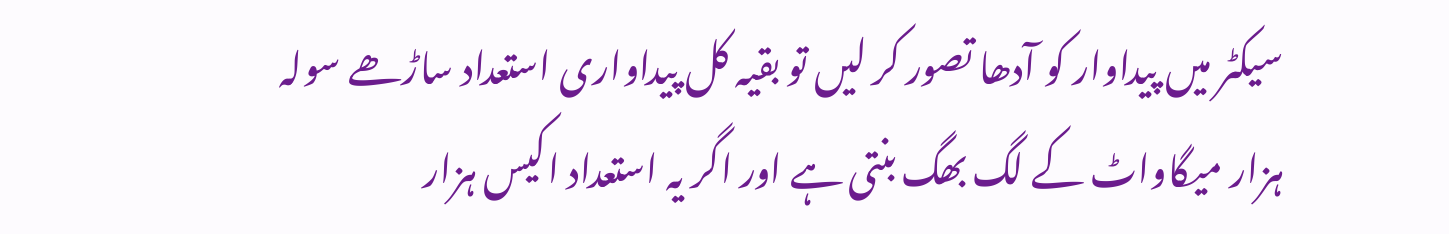سیکٹر میں پیداوار کو آدھا تصور کر لیں تو بقیہ کل پیداواری استعداد ساڑھے سولہ ہزار میگاواٹ کے لگ بھگ بنتی ہے اور اگر یہ استعداد اکیس ہزار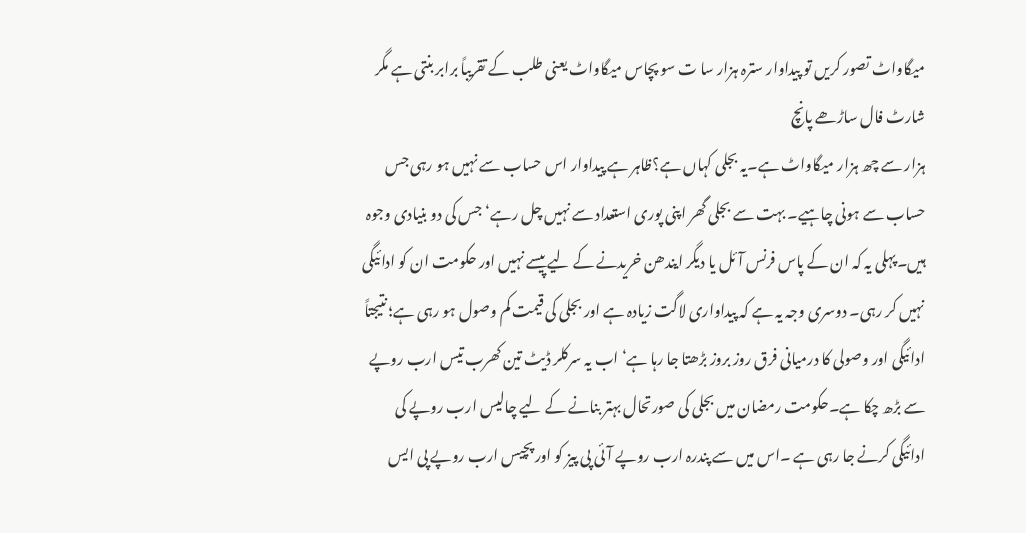میگاواٹ تصور کریں تو پیداوار سترہ ہزار سا ت سو پچاس میگاواٹ یعنی طلب کے تقریباً برابر بنتی ہے مگر شارٹ فال ساڑھے پانچ
ہزار سے چھ ہزار میگاواٹ ہے۔یہ بجلی کہاں ہے؟ظاہر ہے پیداوار اس حساب سے نہیں ہو رہی جس حساب سے ہونی چاہیے۔ بہت سے بجلی گھر اپنی پوری استعداد سے نہیں چل رہے‘ جس کی دو بنیادی وجوہ ہیں۔پہلی یہ کہ ان کے پاس فرنس آئل یا دیگر ایندھن خریدنے کے لیے پیسے نہیں اور حکومت ان کو ادائیگی نہیں کر رہی۔ دوسری وجہ یہ ہے کہ پیداواری لاگت زیادہ ہے اور بجلی کی قیمت کم وصول ہو رہی ہے؛ نتیجتاً ادائیگی اور وصولی کا درمیانی فرق روز بروز بڑھتا جا رہا ہے‘ اب یہ سرکلر ڈیٹ تین کھرب تیس ارب روپے سے بڑھ چکا ہے۔حکومت رمضان میں بجلی کی صورتحال بہتر بنانے کے لیے چالیس ارب روپے کی ادائیگی کرنے جا رہی ہے ۔اس میں سے پندرہ ارب روپے آئی پی پیز کو اور پچیس ارب روپے پی ایس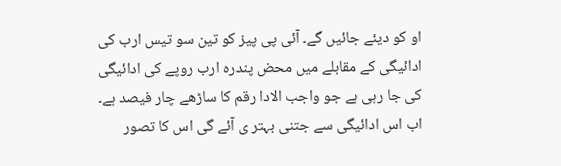او کو دیئے جائیں گے۔ آئی پی پیز کو تین سو تیس ارب کی ادائیگی کے مقابلے میں محض پندرہ ارب روپے کی ادائیگی کی جا رہی ہے جو واجب الادا رقم کا ساڑھے چار فیصد ہے۔ اب اس ادائیگی سے جتنی بہتر ی آئے گی اس کا تصور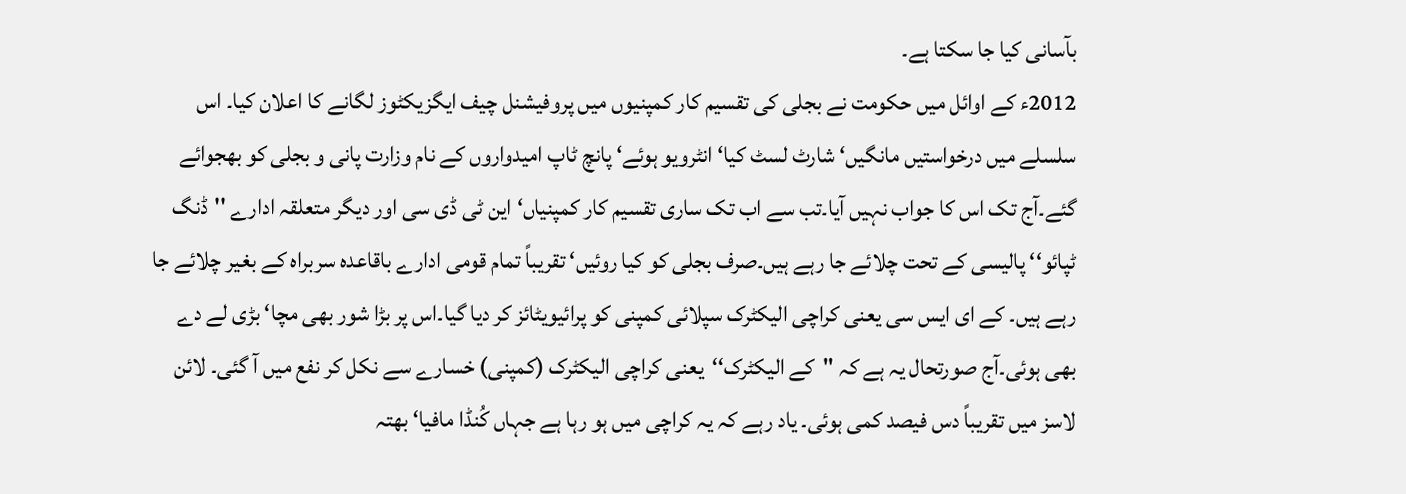بآسانی کیا جا سکتا ہے۔
2012ء کے اوائل میں حکومت نے بجلی کی تقسیم کار کمپنیوں میں پروفیشنل چیف ایگزیکٹوز لگانے کا اعلان کیا۔ اس سلسلے میں درخواستیں مانگیں‘ شارٹ لسٹ کیا‘ انٹرویو ہوئے‘ پانچ ٹاپ امیدواروں کے نام وزارت پانی و بجلی کو بھجوائے گئے۔آج تک اس کا جواب نہیں آیا۔تب سے اب تک ساری تقسیم کار کمپنیاں‘این ٹی ڈی سی اور دیگر متعلقہ ادارے ''ڈنگ ٹپائو‘‘ پالیسی کے تحت چلائے جا رہے ہیں۔صرف بجلی کو کیا روئیں‘ تقریباً تمام قومی ادارے باقاعدہ سربراہ کے بغیر چلائے جا رہے ہیں۔ کے ای ایس سی یعنی کراچی الیکٹرک سپلائی کمپنی کو پرائیویٹائز کر دیا گیا۔اس پر بڑا شور بھی مچا‘ بڑی لے دے بھی ہوئی۔آج صورتحال یہ ہے کہ ''کے الیکٹرک‘‘یعنی کراچی الیکٹرک (کمپنی) خسارے سے نکل کر نفع میں آ گئی۔ لائن لاسز میں تقریباً دس فیصد کمی ہوئی۔ یاد رہے کہ یہ کراچی میں ہو رہا ہے جہاں کُنڈا مافیا‘ بھتہ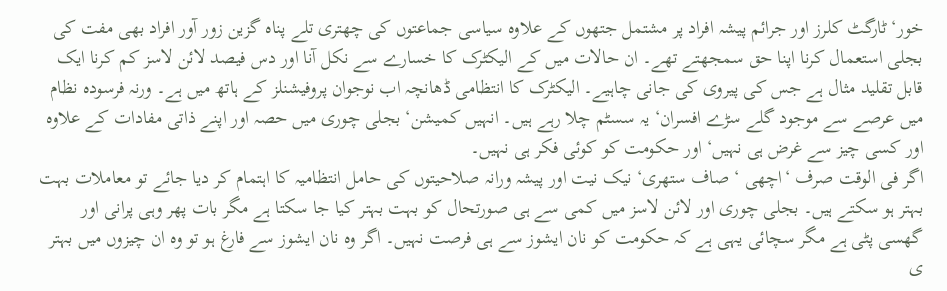خور‘ ٹارگٹ کلرز اور جرائم پیشہ افراد پر مشتمل جتھوں کے علاوہ سیاسی جماعتوں کی چھتری تلے پناہ گزین زور آور افراد بھی مفت کی بجلی استعمال کرنا اپنا حق سمجھتے تھے۔ ان حالات میں کے الیکٹرک کا خسارے سے نکل آنا اور دس فیصد لائن لاسز کم کرنا ایک قابل تقلید مثال ہے جس کی پیروی کی جانی چاہیے۔ الیکٹرک کا انتظامی ڈھانچہ اب نوجوان پروفیشنلز کے ہاتھ میں ہے۔ ورنہ فرسودہ نظام میں عرصے سے موجود گلے سڑے افسران‘ یہ سسٹم چلا رہے ہیں۔ انہیں کمیشن‘ بجلی چوری میں حصہ اور اپنے ذاتی مفادات کے علاوہ اور کسی چیز سے غرض ہی نہیں‘ اور حکومت کو کوئی فکر ہی نہیں۔
اگر فی الوقت صرف ‘اچھی ‘ صاف ستھری‘ نیک نیت اور پیشہ ورانہ صلاحیتوں کی حامل انتظامیہ کا اہتمام کر دیا جائے تو معاملات بہت بہتر ہو سکتے ہیں۔ بجلی چوری اور لائن لاسز میں کمی سے ہی صورتحال کو بہت بہتر کیا جا سکتا ہے مگر بات پھر وہی پرانی اور گھسی پٹی ہے مگر سچائی یہی ہے کہ حکومت کو نان ایشوز سے ہی فرصت نہیں۔ اگر وہ نان ایشوز سے فارغ ہو تو وہ ان چیزوں میں بہتر ی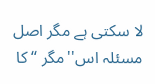لا سکتی ہے مگر اصل مسئلہ اس''مگر ‘‘ کا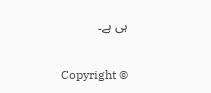ہی ہے۔

Copyright ©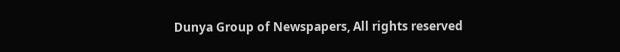Dunya Group of Newspapers, All rights reserved